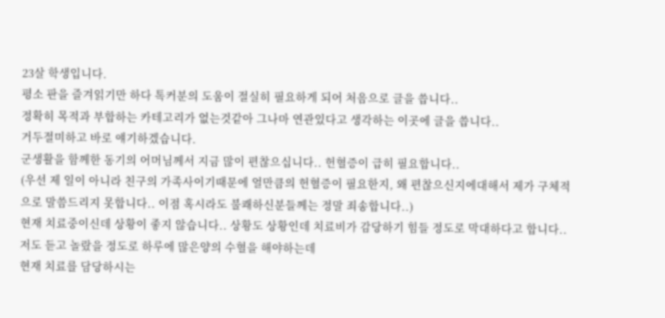23살 학생입니다.
평소 판을 즐겨읽기만 하다 톡커분의 도움이 절실히 필요하게 되어 처음으로 글을 씁니다..
정확히 목적과 부합하는 카테고리가 없는것같아 그나마 연관있다고 생각하는 이곳에 글을 씁니다..
거두절미하고 바로 얘기하겠습니다.
군생활을 함께한 동기의 어머님께서 지금 많이 편찮으십니다.. 헌혈증이 급히 필요합니다..
(우선 제 일이 아니라 친구의 가족사이기때문에 얼만큼의 헌혈증이 필요한지, 왜 편찮으신지에대해서 제가 구체적으로 말씀드리지 못합니다.. 이점 혹시라도 불쾌하신분들께는 정말 죄송합니다..)
현재 치료중이신데 상황이 좋지 않습니다.. 상황도 상황인데 치료비가 감당하기 힘들 정도로 막대하다고 합니다..
저도 듣고 놀랐을 정도로 하루에 많은양의 수혈을 해야하는데
현재 치료를 담당하시는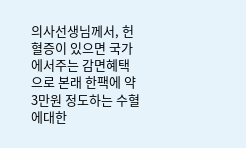의사선생님께서, 헌혈증이 있으면 국가에서주는 감면혜택으로 본래 한팩에 약 3만원 정도하는 수혈에대한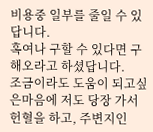비용중 일부를 줄일 수 있답니다.
혹여나 구할 수 있다면 구해오라고 하셨답니다.
조금이라도 도움이 되고싶은마음에 저도 당장 가서 헌혈을 하고, 주변지인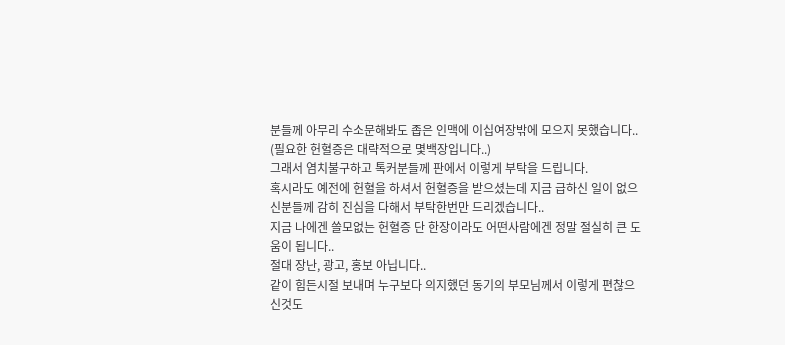분들께 아무리 수소문해봐도 좁은 인맥에 이십여장밖에 모으지 못했습니다..
(필요한 헌혈증은 대략적으로 몇백장입니다..)
그래서 염치불구하고 톡커분들께 판에서 이렇게 부탁을 드립니다.
혹시라도 예전에 헌혈을 하셔서 헌혈증을 받으셨는데 지금 급하신 일이 없으신분들께 감히 진심을 다해서 부탁한번만 드리겠습니다..
지금 나에겐 쓸모없는 헌혈증 단 한장이라도 어떤사람에겐 정말 절실히 큰 도움이 됩니다..
절대 장난, 광고, 홍보 아닙니다..
같이 힘든시절 보내며 누구보다 의지했던 동기의 부모님께서 이렇게 편찮으신것도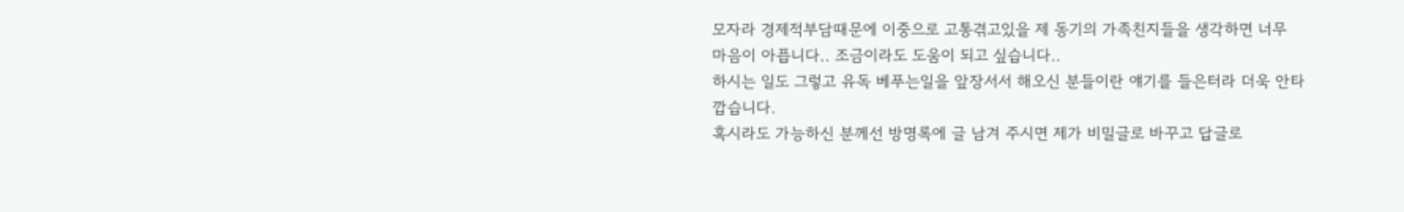모자라 경제적부담때문에 이중으로 고통겪고있을 제 동기의 가족친지들을 생각하면 너무 마음이 아픕니다.. 조금이라도 도움이 되고 싶습니다..
하시는 일도 그렇고 유독 베푸는일을 앞장서서 해오신 분들이란 얘기를 들은터라 더욱 안타깝습니다.
혹시라도 가능하신 분께선 방명록에 글 남겨 주시면 제가 비밀글로 바꾸고 답글로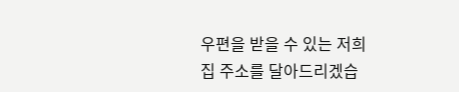우편을 받을 수 있는 저희 집 주소를 달아드리겠습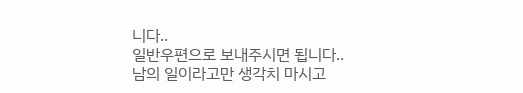니다..
일반우편으로 보내주시면 됩니다..
남의 일이라고만 생각치 마시고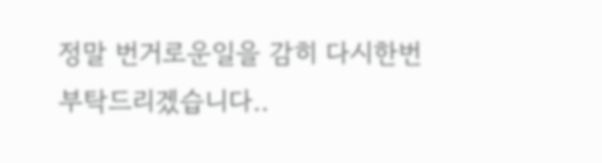정말 번거로운일을 감히 다시한번 부탁드리겠습니다..